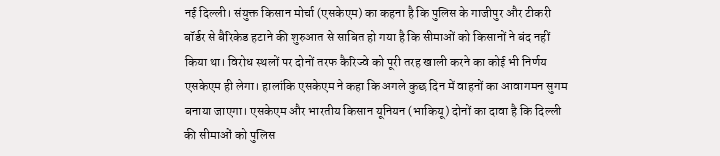नई दिल्ली। संयुक्त किसान मोर्चा (एसकेएम) का कहना है कि पुलिस के गाजीपुर और टीकरी बॉर्डर से बैरिकेड हटाने की शुरुआत से साबित हो गया है कि सीमाओं को किसानों ने बंद नहीं किया था। विरोध स्थलों पर दोनों तरफ कैरिज्वे को पूरी तरह खाली करने का कोई भी निर्णय एसकेएम ही लेगा। हालांकि एसकेएम ने कहा कि अगले कुछ दिन में वाहनों का आवागमन सुगम बनाया जाएगा। एसकेएम और भारतीय किसान यूनियन (भाकियू) दोनों का दावा है कि दिल्ली की सीमाओं को पुलिस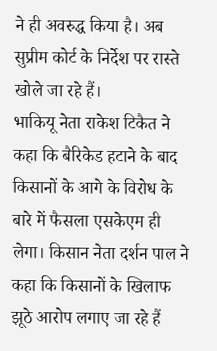ने ही अवरुद्ध किया है। अब सुप्रीम कोर्ट के निर्देश पर रास्ते खोले जा रहे हैं।
भाकियू नेता राकेश टिकैत ने कहा कि बैरिकेड हटाने के बाद किसानों के आगे के विरोध के बारे में फैसला एसकेएम ही लेगा। किसान नेता दर्शन पाल ने कहा कि किसानों के खिलाफ झूठे आरोप लगाए जा रहे हैं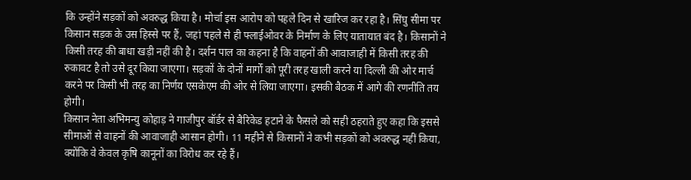कि उन्होंने सड़कों को अवरुद्ध किया है। मोर्चा इस आरोप को पहले दिन से खारिज कर रहा है। सिंघु सीमा पर किसान सड़क के उस हिस्से पर हैं, जहां पहले से ही फ्लाईओवर के निर्माण के लिए यातायात बंद है। किसानों ने किसी तरह की बाधा खड़ी नहीं की है। दर्शन पाल का कहना है कि वाहनों की आवाजाही में किसी तरह की रुकावट है तो उसे दूर किया जाएगा। सड़कों के दोनों मार्गों को पूरी तरह खाली करने या दिल्ली की ओर मार्च करने पर किसी भी तरह का निर्णय एसकेएम की ओर से लिया जाएगा। इसकी बैठक में आगे की रणनीति तय होगी।
किसान नेता अभिमन्यु कोहाड़ ने गाजीपुर बॉर्डर से बैरिकेड हटाने के फैसले को सही ठहराते हुए कहा कि इससे सीमाओं से वाहनों की आवाजाही आसान होगी। 11 महीने से किसानों ने कभी सड़कों को अवरुद्ध नहीं किया, क्योंकि वे केवल कृषि कानूनों का विरोध कर रहे हैं।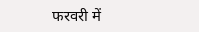फरवरी में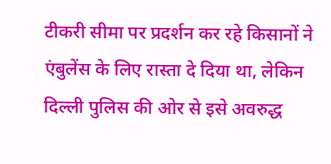टीकरी सीमा पर प्रदर्शन कर रहे किसानों ने एंबुलेंस के लिए रास्ता दे दिया था, लेकिन दिल्ली पुलिस की ओर से इसे अवरुद्ध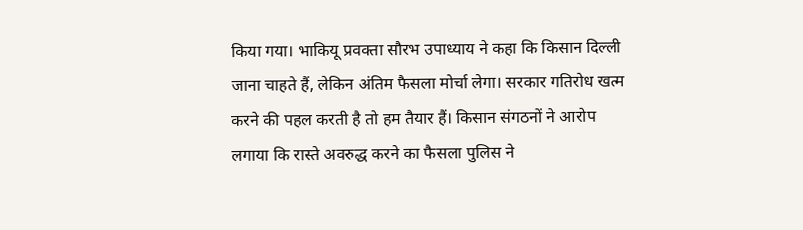किया गया। भाकियू प्रवक्ता सौरभ उपाध्याय ने कहा कि किसान दिल्ली जाना चाहते हैं, लेकिन अंतिम फैसला मोर्चा लेगा। सरकार गतिरोध खत्म करने की पहल करती है तो हम तैयार हैं। किसान संगठनों ने आरोप लगाया कि रास्ते अवरुद्ध करने का फैसला पुलिस ने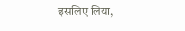इसलिए लिया,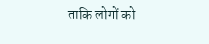ताकि लोगों को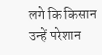लगे कि किसान उन्हें परेशान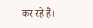कर रहे हैं।